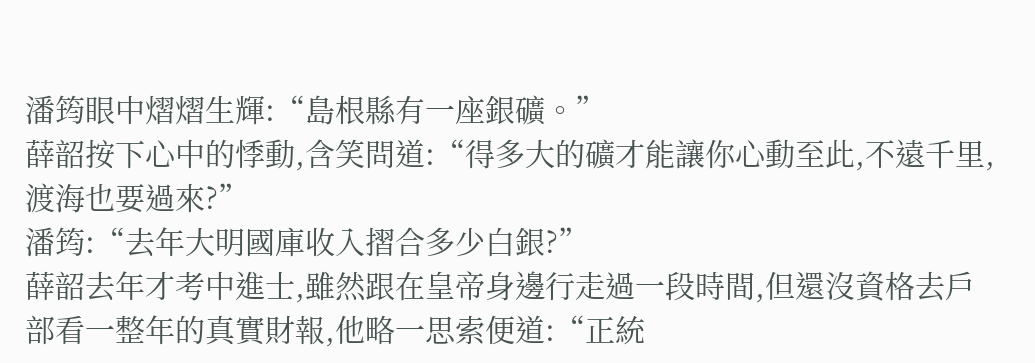潘筠眼中熠熠生輝:“島根縣有一座銀礦。”
薛韶按下心中的悸動,含笑問道:“得多大的礦才能讓你心動至此,不遠千里,渡海也要過來?”
潘筠:“去年大明國庫收入摺合多少白銀?”
薛韶去年才考中進士,雖然跟在皇帝身邊行走過一段時間,但還沒資格去戶部看一整年的真實財報,他略一思索便道:“正統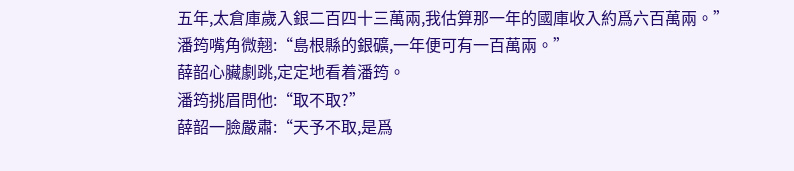五年,太倉庫歲入銀二百四十三萬兩,我估算那一年的國庫收入約爲六百萬兩。”
潘筠嘴角微翹:“島根縣的銀礦,一年便可有一百萬兩。”
薛韶心臟劇跳,定定地看着潘筠。
潘筠挑眉問他:“取不取?”
薛韶一臉嚴肅:“天予不取,是爲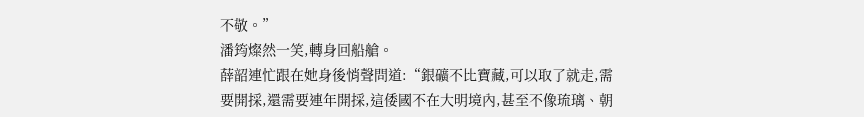不敬。”
潘筠燦然一笑,轉身回船艙。
薛韶連忙跟在她身後悄聲問道:“銀礦不比寶藏,可以取了就走,需要開採,還需要連年開採,這倭國不在大明境內,甚至不像琉璃、朝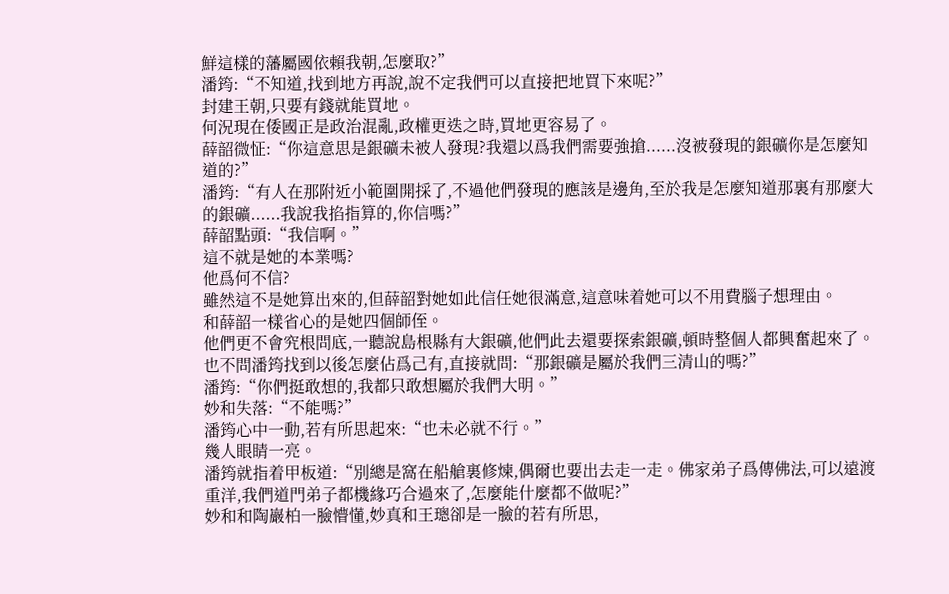鮮這樣的藩屬國依賴我朝,怎麼取?”
潘筠:“不知道,找到地方再說,說不定我們可以直接把地買下來呢?”
封建王朝,只要有錢就能買地。
何況現在倭國正是政治混亂,政權更迭之時,買地更容易了。
薛韶微怔:“你這意思是銀礦未被人發現?我還以爲我們需要強搶......沒被發現的銀礦你是怎麼知道的?”
潘筠:“有人在那附近小範圍開採了,不過他們發現的應該是邊角,至於我是怎麼知道那裏有那麼大的銀礦......我說我掐指算的,你信嗎?”
薛韶點頭:“我信啊。”
這不就是她的本業嗎?
他爲何不信?
雖然這不是她算出來的,但薛韶對她如此信任她很滿意,這意味着她可以不用費腦子想理由。
和薛韶一樣省心的是她四個師侄。
他們更不會究根問底,一聽說島根縣有大銀礦,他們此去還要探索銀礦,頓時整個人都興奮起來了。
也不問潘筠找到以後怎麼佔爲己有,直接就問:“那銀礦是屬於我們三清山的嗎?”
潘筠:“你們挺敢想的,我都只敢想屬於我們大明。”
妙和失落:“不能嗎?”
潘筠心中一動,若有所思起來:“也未必就不行。”
幾人眼睛一亮。
潘筠就指着甲板道:“別總是窩在船艙裏修煉,偶爾也要出去走一走。佛家弟子爲傳佛法,可以遠渡重洋,我們道門弟子都機緣巧合過來了,怎麼能什麼都不做呢?”
妙和和陶巖柏一臉懵懂,妙真和王璁卻是一臉的若有所思,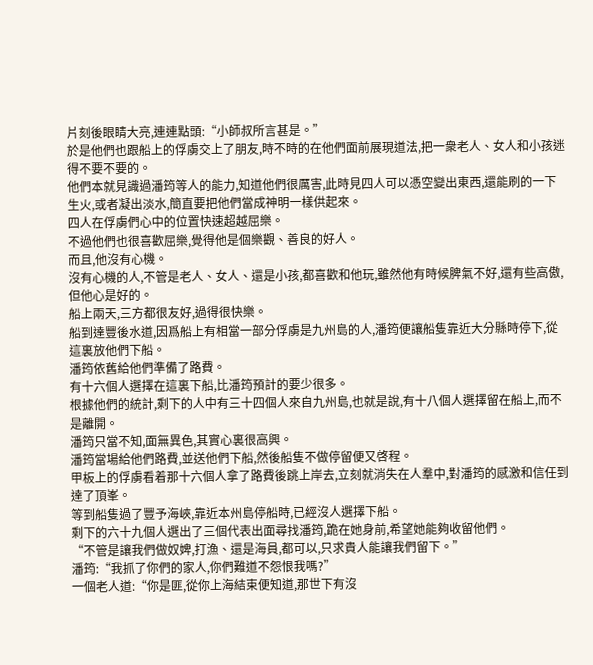片刻後眼睛大亮,連連點頭:“小師叔所言甚是。”
於是他們也跟船上的俘虜交上了朋友,時不時的在他們面前展現道法,把一衆老人、女人和小孩迷得不要不要的。
他們本就見識過潘筠等人的能力,知道他們很厲害,此時見四人可以憑空變出東西,還能刷的一下生火,或者凝出淡水,簡直要把他們當成神明一樣供起來。
四人在俘虜們心中的位置快速超越屈樂。
不過他們也很喜歡屈樂,覺得他是個樂觀、善良的好人。
而且,他沒有心機。
沒有心機的人,不管是老人、女人、還是小孩,都喜歡和他玩,雖然他有時候脾氣不好,還有些高傲,但他心是好的。
船上兩天,三方都很友好,過得很快樂。
船到達豐後水道,因爲船上有相當一部分俘虜是九州島的人,潘筠便讓船隻靠近大分縣時停下,從這裏放他們下船。
潘筠依舊給他們準備了路費。
有十六個人選擇在這裏下船,比潘筠預計的要少很多。
根據他們的統計,剩下的人中有三十四個人來自九州島,也就是說,有十八個人選擇留在船上,而不是離開。
潘筠只當不知,面無異色,其實心裏很高興。
潘筠當場給他們路費,並送他們下船,然後船隻不做停留便又啓程。
甲板上的俘虜看着那十六個人拿了路費後跳上岸去,立刻就消失在人羣中,對潘筠的感激和信任到達了頂峯。
等到船隻過了豐予海峽,靠近本州島停船時,已經沒人選擇下船。
剩下的六十九個人選出了三個代表出面尋找潘筠,跪在她身前,希望她能夠收留他們。
“不管是讓我們做奴婢,打漁、還是海員,都可以,只求貴人能讓我們留下。”
潘筠:“我抓了你們的家人,你們難道不怨恨我嗎?”
一個老人道:“你是匪,從你上海結束便知道,那世下有沒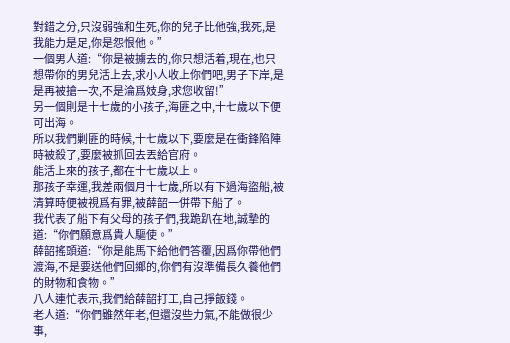對錯之分,只沒弱強和生死,你的兒子比他強,我死,是我能力是足,你是怨恨他。”
一個男人道:“你是被擄去的,你只想活着,現在,也只想帶你的男兒活上去,求小人收上你們吧,男子下岸,是是再被搶一次,不是淪爲妓身,求您收留!”
另一個則是十七歲的小孩子,海匪之中,十七歲以下便可出海。
所以我們剿匪的時候,十七歲以下,要麼是在衝鋒陷陣時被殺了,要麼被抓回去丟給官府。
能活上來的孩子,都在十七歲以上。
那孩子幸運,我差兩個月十七歲,所以有下過海盜船,被清算時便被視爲有罪,被薛韶一併帶下船了。
我代表了船下有父母的孩子們,我跪趴在地,誠摯的道:“你們願意爲貴人驅使。”
薛韶搖頭道:“你是能馬下給他們答覆,因爲你帶他們渡海,不是要送他們回鄉的,你們有沒準備長久養他們的財物和食物。”
八人連忙表示,我們給薛韶打工,自己掙飯錢。
老人道:“你們雖然年老,但還沒些力氣,不能做很少事,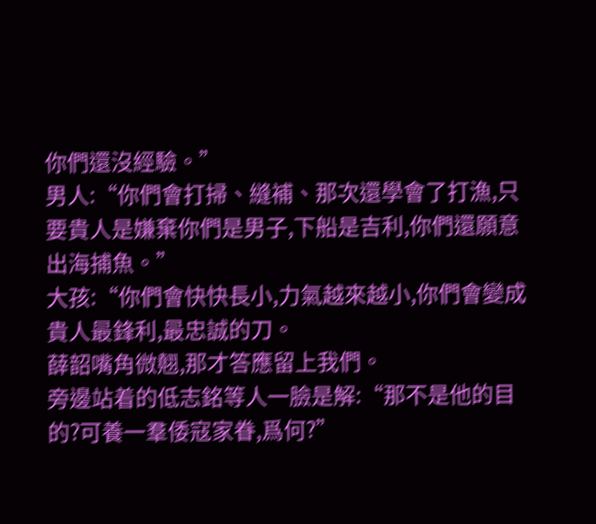你們還沒經驗。”
男人:“你們會打掃、縫補、那次還學會了打漁,只要貴人是嫌棄你們是男子,下船是吉利,你們還願意出海捕魚。”
大孩:“你們會快快長小,力氣越來越小,你們會變成貴人最鋒利,最忠誠的刀。
薛韶嘴角微翹,那才答應留上我們。
旁邊站着的低志銘等人一臉是解:“那不是他的目的?可養一羣倭寇家眷,爲何?”